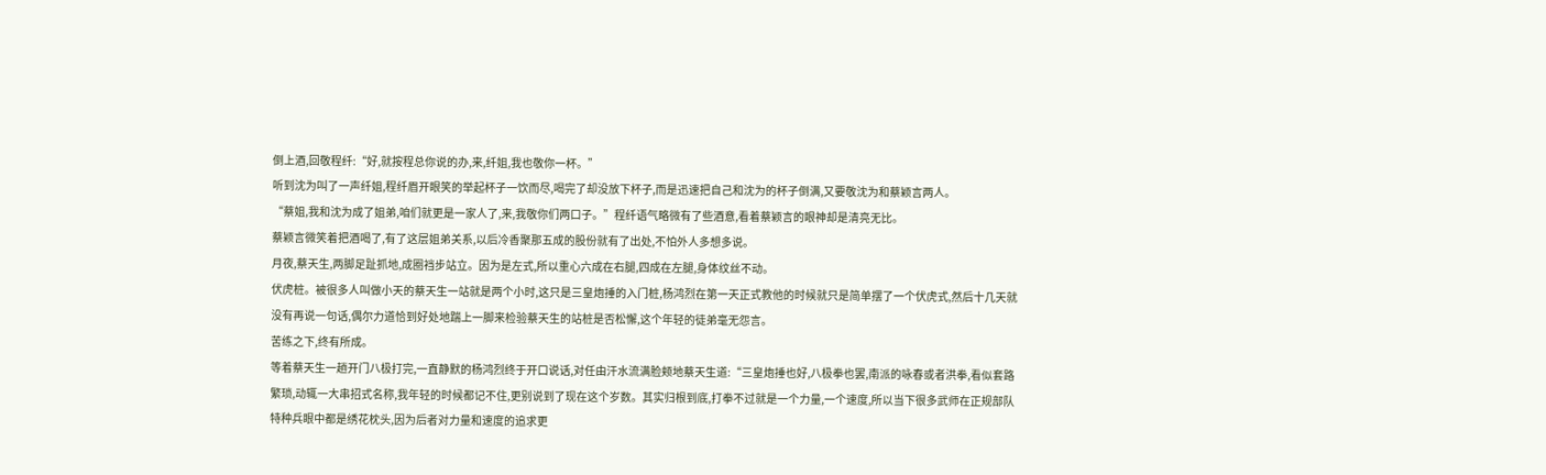倒上酒,回敬程纤:“好,就按程总你说的办,来,纤姐,我也敬你一杯。”
听到沈为叫了一声纤姐,程纤眉开眼笑的举起杯子一饮而尽,喝完了却没放下杯子,而是迅速把自己和沈为的杯子倒满,又要敬沈为和蔡颖言两人。
“蔡姐,我和沈为成了姐弟,咱们就更是一家人了,来,我敬你们两口子。”程纤语气略微有了些酒意,看着蔡颖言的眼神却是清亮无比。
蔡颖言微笑着把酒喝了,有了这层姐弟关系,以后冷香聚那五成的股份就有了出处,不怕外人多想多说。
月夜,蔡天生,两脚足趾抓地,成圈裆步站立。因为是左式,所以重心六成在右腿,四成在左腿,身体纹丝不动。
伏虎桩。被很多人叫做小天的蔡天生一站就是两个小时,这只是三皇炮捶的入门桩,杨鸿烈在第一天正式教他的时候就只是简单摆了一个伏虎式,然后十几天就没有再说一句话,偶尔力道恰到好处地踹上一脚来检验蔡天生的站桩是否松懈,这个年轻的徒弟毫无怨言。
苦练之下,终有所成。
等着蔡天生一趟开门八极打完,一直静默的杨鸿烈终于开口说话,对任由汗水流满脸颊地蔡天生道:“三皇炮捶也好,八极拳也罢,南派的咏春或者洪拳,看似套路繁琐,动辄一大串招式名称,我年轻的时候都记不住,更别说到了现在这个岁数。其实归根到底,打拳不过就是一个力量,一个速度,所以当下很多武师在正规部队特种兵眼中都是绣花枕头,因为后者对力量和速度的追求更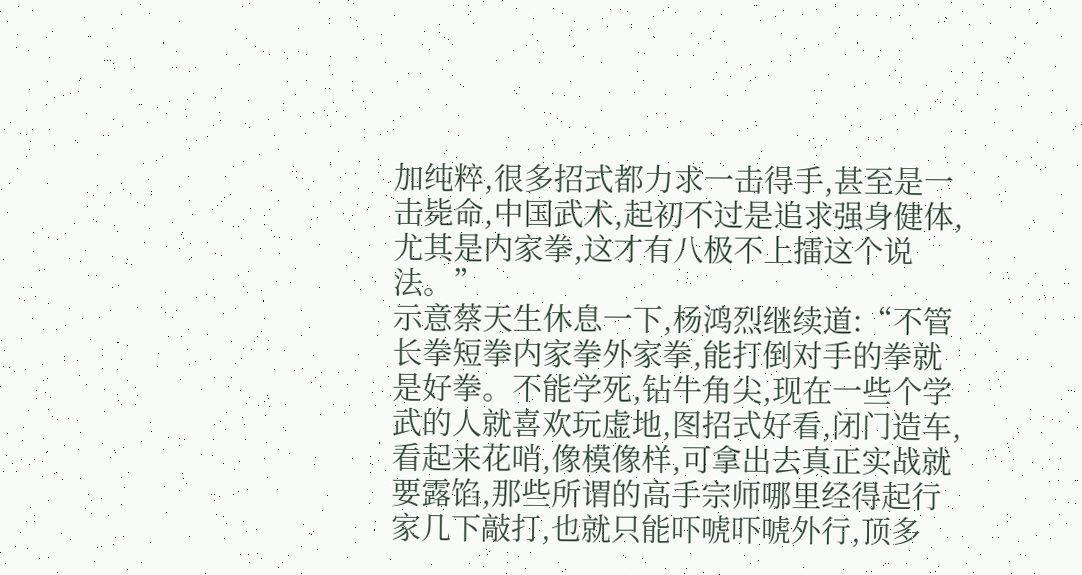加纯粹,很多招式都力求一击得手,甚至是一击毙命,中国武术,起初不过是追求强身健体,尤其是内家拳,这才有八极不上擂这个说法。”
示意蔡天生休息一下,杨鸿烈继续道:“不管长拳短拳内家拳外家拳,能打倒对手的拳就是好拳。不能学死,钻牛角尖,现在一些个学武的人就喜欢玩虚地,图招式好看,闭门造车,看起来花哨,像模像样,可拿出去真正实战就要露馅,那些所谓的高手宗师哪里经得起行家几下敲打,也就只能吓唬吓唬外行,顶多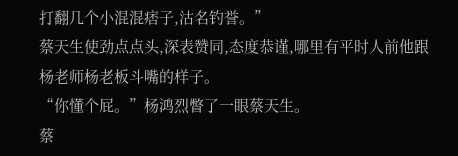打翻几个小混混痞子,沽名钓誉。”
蔡天生使劲点点头,深表赞同,态度恭谨,哪里有平时人前他跟杨老师杨老板斗嘴的样子。
“你懂个屁。”杨鸿烈瞥了一眼蔡天生。
蔡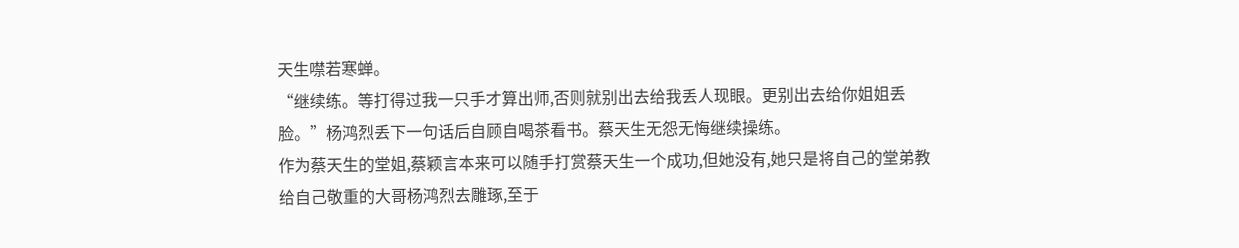天生噤若寒蝉。
“继续练。等打得过我一只手才算出师,否则就别出去给我丢人现眼。更别出去给你姐姐丢脸。”杨鸿烈丢下一句话后自顾自喝茶看书。蔡天生无怨无悔继续操练。
作为蔡天生的堂姐,蔡颖言本来可以随手打赏蔡天生一个成功,但她没有,她只是将自己的堂弟教给自己敬重的大哥杨鸿烈去雕琢,至于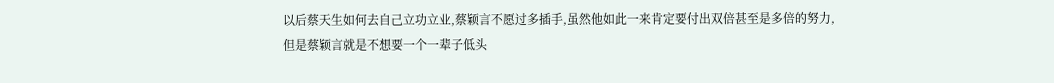以后蔡天生如何去自己立功立业,蔡颖言不愿过多插手,虽然他如此一来肯定要付出双倍甚至是多倍的努力,但是蔡颖言就是不想要一个一辈子低头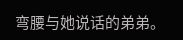弯腰与她说话的弟弟。